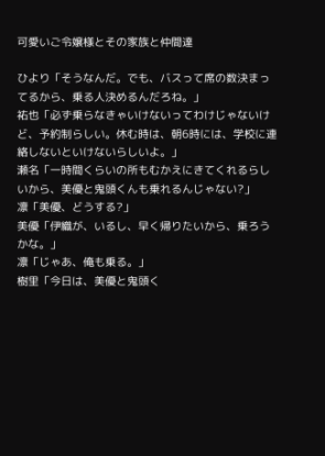可愛いご令嬢様とその家族と仲間達

ひより「そうなんだ。でも、バスって席の数決まってるから、乗る人決めるんだろね。」
祐也「必ず乗らなきゃいけないってわけじゃないけど、予約制らしい。休む時は、朝6時には、学校に連絡しないといけないらしいよ。」
瀬名「一時間くらいの所もむかえにきてくれるらしいから、美優と鬼頭くんも乗れるんじゃない?」
凛「美優、どうする?」
美優「伊織が、いるし、早く帰りたいから、乗ろうかな。」
凛「じゃあ、俺も乗る。」
樹里「今日は、美優と鬼頭く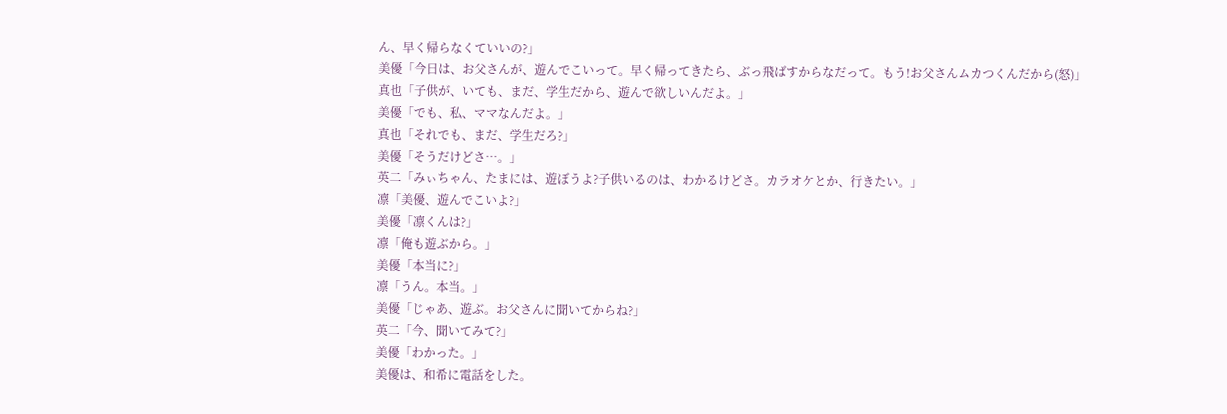ん、早く帰らなくていいの?」
美優「今日は、お父さんが、遊んでこいって。早く帰ってきたら、ぶっ飛ばすからなだって。もう!お父さんムカつくんだから(怒)」
真也「子供が、いても、まだ、学生だから、遊んで欲しいんだよ。」
美優「でも、私、ママなんだよ。」
真也「それでも、まだ、学生だろ?」
美優「そうだけどさ…。」
英二「みぃちゃん、たまには、遊ぼうよ?子供いるのは、わかるけどさ。カラオケとか、行きたい。」
凛「美優、遊んでこいよ?」
美優「凛くんは?」
凛「俺も遊ぶから。」
美優「本当に?」
凛「うん。本当。」
美優「じゃあ、遊ぶ。お父さんに聞いてからね?」
英二「今、聞いてみて?」
美優「わかった。」
美優は、和希に電話をした。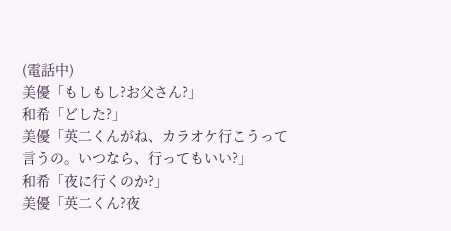(電話中)
美優「もしもし?お父さん?」
和希「どした?」
美優「英二くんがね、カラオケ行こうって言うの。いつなら、行ってもいい?」
和希「夜に行くのか?」
美優「英二くん?夜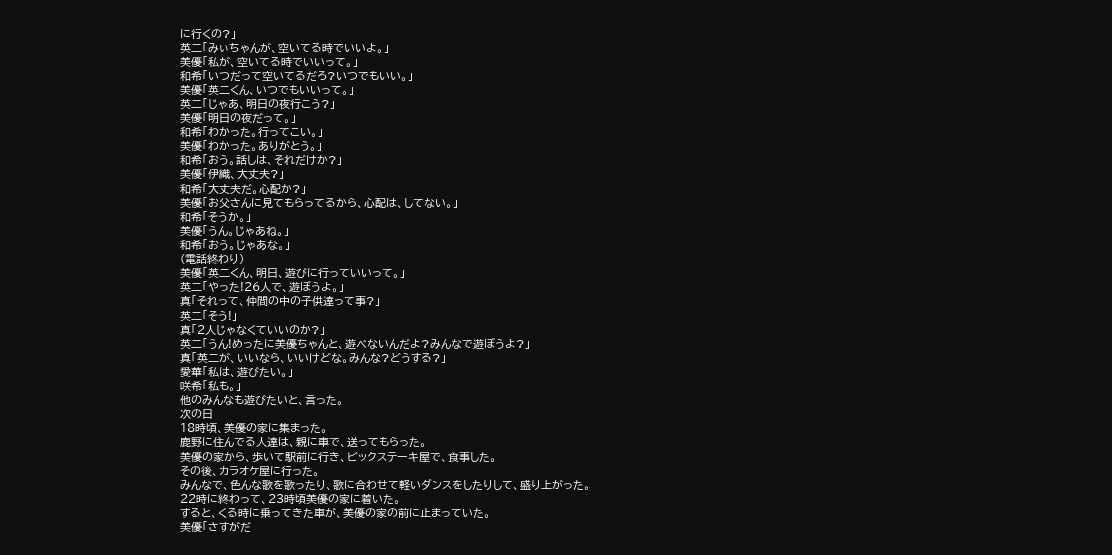に行くの?」
英二「みぃちゃんが、空いてる時でいいよ。」
美優「私が、空いてる時でいいって。」
和希「いつだって空いてるだろ?いつでもいい。」
美優「英二くん、いつでもいいって。」
英二「じゃあ、明日の夜行こう?」
美優「明日の夜だって。」
和希「わかった。行ってこい。」
美優「わかった。ありがとう。」
和希「おう。話しは、それだけか?」
美優「伊織、大丈夫?」
和希「大丈夫だ。心配か?」
美優「お父さんに見てもらってるから、心配は、してない。」
和希「そうか。」
美優「うん。じゃあね。」
和希「おう。じゃあな。」
(電話終わり)
美優「英二くん、明日、遊びに行っていいって。」
英二「やった!26人で、遊ぼうよ。」
真「それって、仲間の中の子供達って事?」
英二「そう!」
真「2人じゃなくていいのか?」
英二「うん!めったに美優ちゃんと、遊べないんだよ?みんなで遊ぼうよ?」
真「英二が、いいなら、いいけどな。みんな?どうする?」
愛華「私は、遊びたい。」
咲希「私も。」
他のみんなも遊びたいと、言った。
次の日
18時頃、美優の家に集まった。
鹿野に住んでる人達は、親に車で、送ってもらった。
美優の家から、歩いて駅前に行き、ビックステーキ屋で、食事した。
その後、カラオケ屋に行った。
みんなで、色んな歌を歌ったり、歌に合わせて軽いダンスをしたりして、盛り上がった。
22時に終わって、23時頃美優の家に着いた。
すると、くる時に乗ってきた車が、美優の家の前に止まっていた。
美優「さすがだ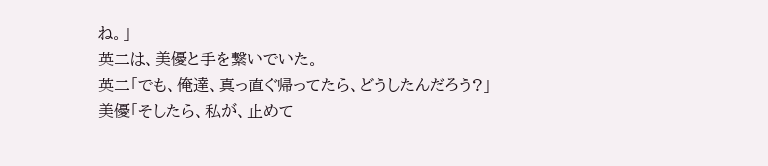ね。」
英二は、美優と手を繋いでいた。
英二「でも、俺達、真っ直ぐ帰ってたら、どうしたんだろう?」
美優「そしたら、私が、止めて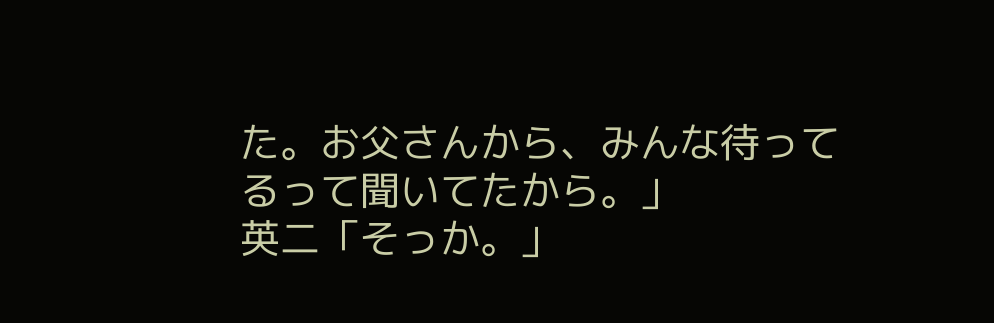た。お父さんから、みんな待ってるって聞いてたから。」
英二「そっか。」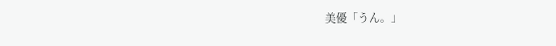美優「うん。」